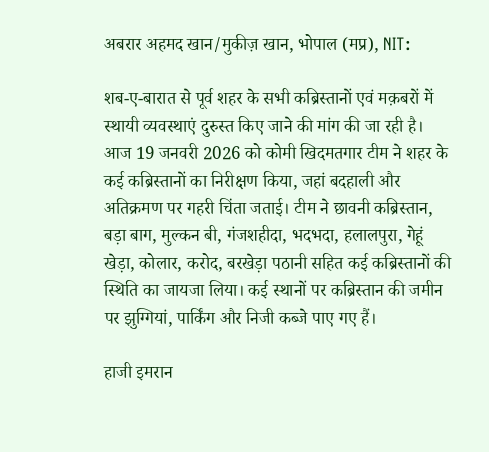अबरार अहमद खान/मुकीज़ खान, भोपाल (मप्र), NIT:

शब-ए-बारात से पूर्व शहर के सभी कब्रिस्तानों एवं मक़बरों में स्थायी व्यवस्थाएं दुरुस्त किए जाने की मांग की जा रही है।
आज 19 जनवरी 2026 को कोमी खिदमतगार टीम ने शहर के कई कब्रिस्तानों का निरीक्षण किया, जहां बदहाली और अतिक्रमण पर गहरी चिंता जताई। टीम ने छावनी कब्रिस्तान, बड़ा बाग, मुल्कन बी, गंजशहीदा, भदभदा, हलालपुरा, गेहूं खेड़ा, कोलार, करोद, बरखेड़ा पठानी सहित कई कब्रिस्तानों की स्थिति का जायजा लिया। कई स्थानों पर कब्रिस्तान की जमीन पर झुग्गियां, पार्किंग और निजी कब्जे पाए गए हैं।

हाजी इमरान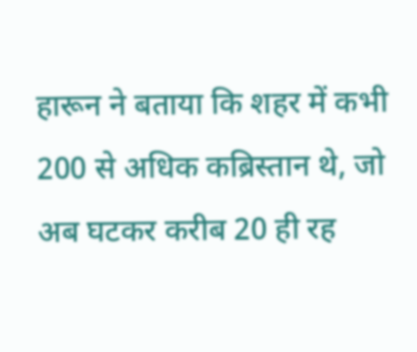हारून ने बताया कि शहर में कभी 200 से अधिक कब्रिस्तान थे, जो अब घटकर करीब 20 ही रह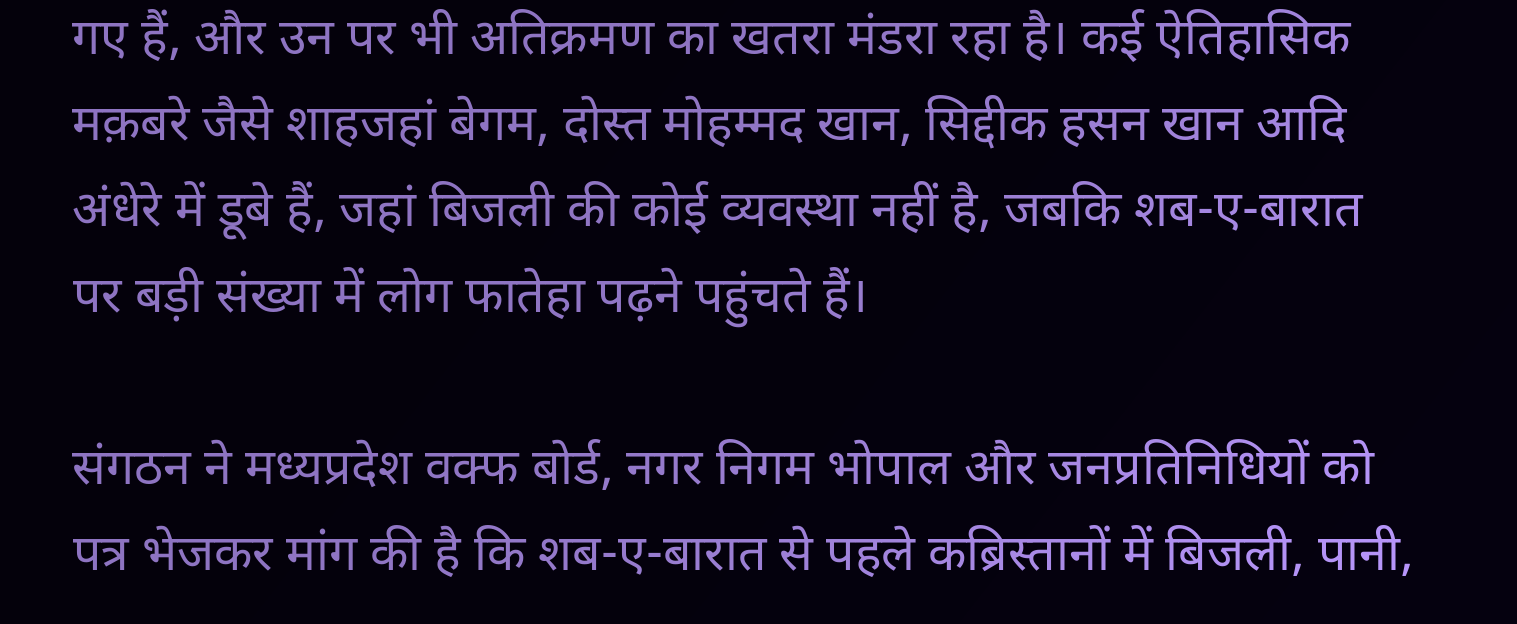गए हैं, और उन पर भी अतिक्रमण का खतरा मंडरा रहा है। कई ऐतिहासिक मक़बरे जैसे शाहजहां बेगम, दोस्त मोहम्मद खान, सिद्दीक हसन खान आदि अंधेरे में डूबे हैं, जहां बिजली की कोई व्यवस्था नहीं है, जबकि शब-ए-बारात पर बड़ी संख्या में लोग फातेहा पढ़ने पहुंचते हैं।

संगठन ने मध्यप्रदेश वक्फ बोर्ड, नगर निगम भोपाल और जनप्रतिनिधियों को पत्र भेजकर मांग की है कि शब-ए-बारात से पहले कब्रिस्तानों में बिजली, पानी,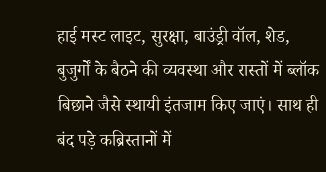हाई मस्ट लाइट, सुरक्षा, बाउंड्री वॉल, शेड, बुजुर्गों के बैठने की व्यवस्था और रास्तों में ब्लॉक बिछाने जैसे स्थायी इंतजाम किए जाएं। साथ ही बंद पड़े कब्रिस्तानों में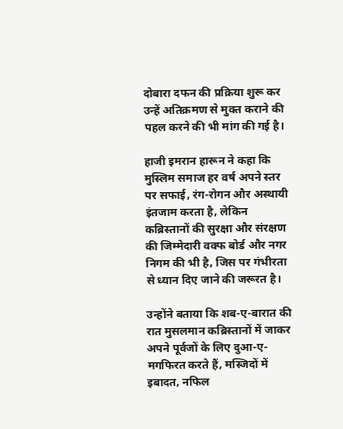दोबारा दफन की प्रक्रिया शुरू कर उन्हें अतिक्रमण से मुक्त कराने की पहल करने की भी मांग की गई है।

हाजी इमरान हारून ने कहा कि मुस्लिम समाज हर वर्ष अपने स्तर पर सफाई, रंग-रोगन और अस्थायी इंतजाम करता है, लेकिन कब्रिस्तानों की सुरक्षा और संरक्षण की जिम्मेदारी वक्फ बोर्ड और नगर निगम की भी है, जिस पर गंभीरता से ध्यान दिए जाने की जरूरत है।

उन्होंने बताया कि शब-ए-बारात की रात मुसलमान कब्रिस्तानों में जाकर अपने पूर्वजों के लिए दुआ-ए-मगफिरत करते हैं, मस्जिदों में इबादत, नफिल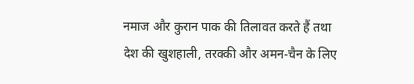नमाज और कुरान पाक की तिलावत करते हैं तथा देश की खुशहाली, तरक्की और अमन-चैन के लिए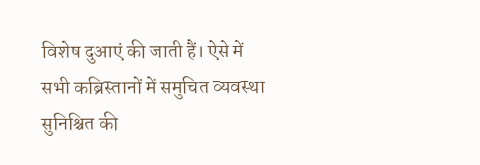विशेष दुआएं की जाती हैं। ऐसे में सभी कब्रिस्तानों में समुचित व्यवस्था सुनिश्चित की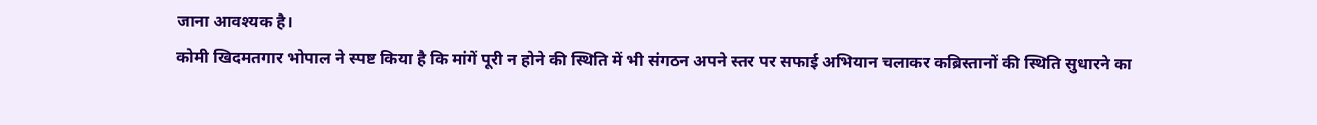जाना आवश्यक है।
कोमी खिदमतगार भोपाल ने स्पष्ट किया है कि मांगें पूरी न होने की स्थिति में भी संगठन अपने स्तर पर सफाई अभियान चलाकर कब्रिस्तानों की स्थिति सुधारने का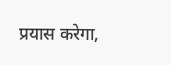प्रयास करेगा,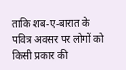ताकि शब-ए-बारात के पवित्र अवसर पर लोगों को किसी प्रकार की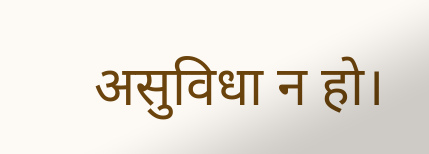असुविधा न हो।